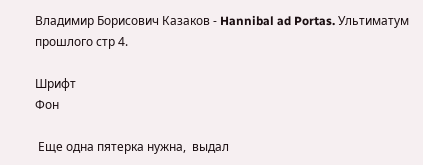Владимир Борисович Казаков - Hannibal ad Portas. Ультиматум прошлого стр 4.

Шрифт
Фон

 Еще одна пятерка нужна,  выдал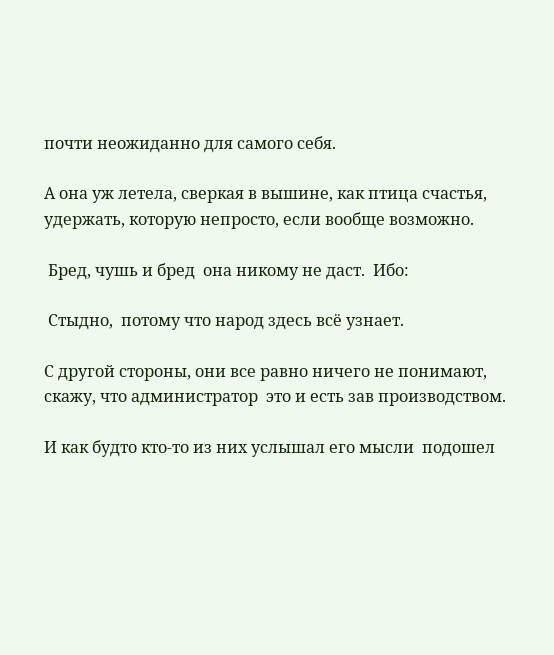почти неожиданно для самого себя.

А она уж летела, сверкая в вышине, как птица счастья, удержать, которую непросто, если вообще возможно.

 Бред, чушь и бред  она никому не даст.  Ибо:

 Стыдно,  потому что народ здесь всё узнает.

С другой стороны, они все равно ничего не понимают, скажу, что администратор  это и есть зав производством.

И как будто кто-то из них услышал его мысли  подошел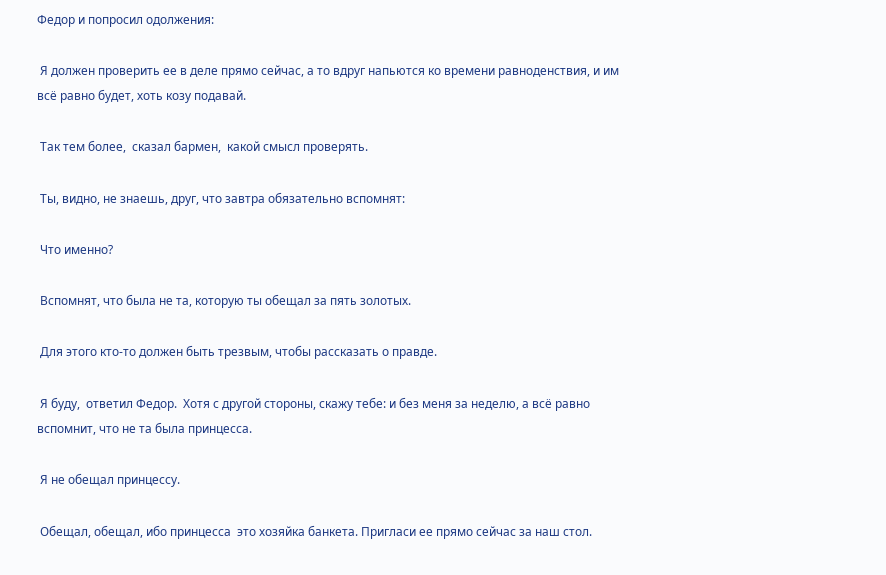Федор и попросил одолжения:

 Я должен проверить ее в деле прямо сейчас, а то вдруг напьются ко времени равноденствия, и им всё равно будет, хоть козу подавай.

 Так тем более,  сказал бармен,  какой смысл проверять.

 Ты, видно, не знаешь, друг, что завтра обязательно вспомнят:

 Что именно?

 Вспомнят, что была не та, которую ты обещал за пять золотых.

 Для этого кто-то должен быть трезвым, чтобы рассказать о правде.

 Я буду,  ответил Федор.  Хотя с другой стороны, скажу тебе: и без меня за неделю, а всё равно вспомнит, что не та была принцесса.

 Я не обещал принцессу.

 Обещал, обещал, ибо принцесса  это хозяйка банкета. Пригласи ее прямо сейчас за наш стол.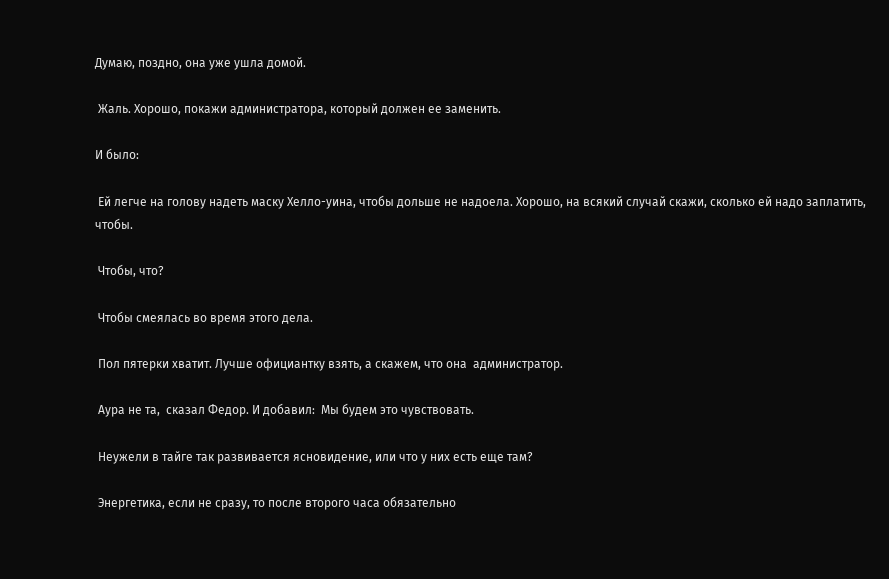Думаю, поздно, она уже ушла домой.

 Жаль. Хорошо, покажи администратора, который должен ее заменить.

И было:

 Ей легче на голову надеть маску Хелло-уина, чтобы дольше не надоела. Хорошо, на всякий случай скажи, сколько ей надо заплатить, чтобы.

 Чтобы, что?

 Чтобы смеялась во время этого дела.

 Пол пятерки хватит. Лучше официантку взять, а скажем, что она  администратор.

 Аура не та,  сказал Федор. И добавил:  Мы будем это чувствовать.

 Неужели в тайге так развивается ясновидение, или что у них есть еще там?

 Энергетика, если не сразу, то после второго часа обязательно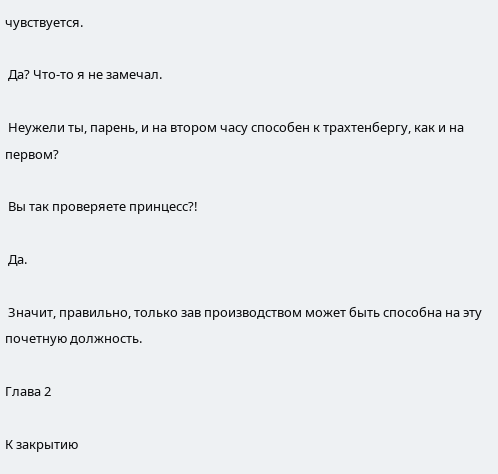чувствуется.

 Да? Что-то я не замечал.

 Неужели ты, парень, и на втором часу способен к трахтенбергу, как и на первом?

 Вы так проверяете принцесс?!

 Да.

 Значит, правильно, только зав производством может быть способна на эту почетную должность.

Глава 2

К закрытию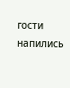гости напились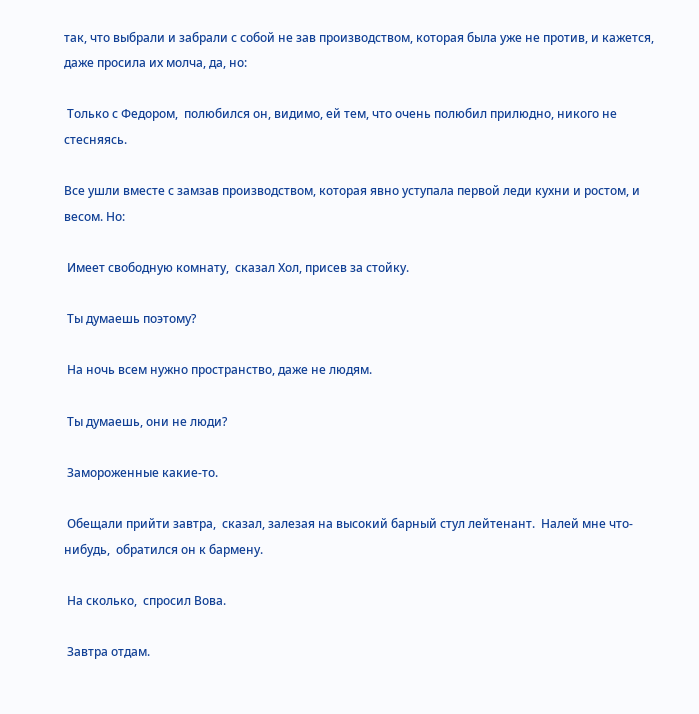так, что выбрали и забрали с собой не зав производством, которая была уже не против, и кажется, даже просила их молча, да, но:

 Только с Федором,  полюбился он, видимо, ей тем, что очень полюбил прилюдно, никого не стесняясь.

Все ушли вместе с замзав производством, которая явно уступала первой леди кухни и ростом, и весом. Но:

 Имеет свободную комнату,  сказал Хол, присев за стойку.

 Ты думаешь поэтому?

 На ночь всем нужно пространство, даже не людям.

 Ты думаешь, они не люди?

 Замороженные какие-то.

 Обещали прийти завтра,  сказал, залезая на высокий барный стул лейтенант.  Налей мне что-нибудь,  обратился он к бармену.

 На сколько,  спросил Вова.

 Завтра отдам.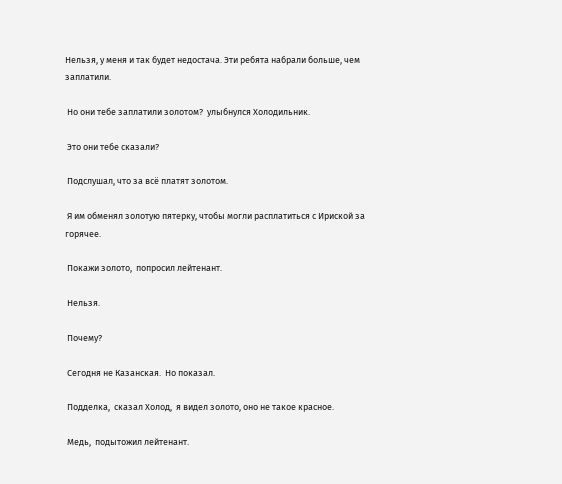Нельзя, у меня и так будет недостача. Эти ребята набрали больше, чем заплатили.

 Но они тебе заплатили золотом?  улыбнулся Холодильник.

 Это они тебе сказали?

 Подслушал, что за всё платят золотом.

 Я им обменял золотую пятерку, чтобы могли расплатиться с Ириской за горячее.

 Покажи золото,  попросил лейтенант.

 Нельзя.

 Почему?

 Сегодня не Казанская.  Но показал.

 Подделка,  сказал Холод,  я видел золото, оно не такое красное.

 Медь,  подытожил лейтенант.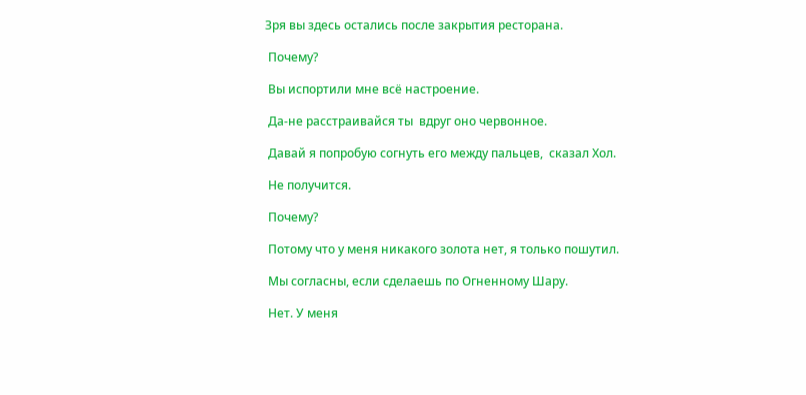Зря вы здесь остались после закрытия ресторана.

 Почему?

 Вы испортили мне всё настроение.

 Да-не расстраивайся ты  вдруг оно червонное.

 Давай я попробую согнуть его между пальцев,  сказал Хол.

 Не получится.

 Почему?

 Потому что у меня никакого золота нет, я только пошутил.

 Мы согласны, если сделаешь по Огненному Шару.

 Нет. У меня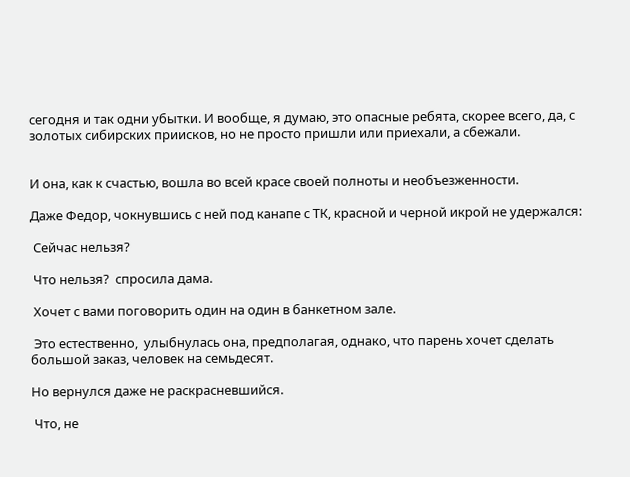сегодня и так одни убытки. И вообще, я думаю, это опасные ребята, скорее всего, да, с золотых сибирских приисков, но не просто пришли или приехали, а сбежали.


И она, как к счастью, вошла во всей красе своей полноты и необъезженности.

Даже Федор, чокнувшись с ней под канапе с ТК, красной и черной икрой не удержался:

 Сейчас нельзя?

 Что нельзя?  спросила дама.

 Хочет с вами поговорить один на один в банкетном зале.

 Это естественно,  улыбнулась она, предполагая, однако, что парень хочет сделать большой заказ, человек на семьдесят.

Но вернулся даже не раскрасневшийся.

 Что, не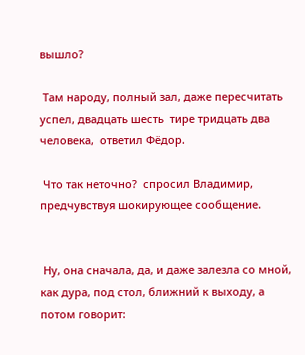вышло?

 Там народу, полный зал, даже пересчитать успел, двадцать шесть  тире тридцать два человека,  ответил Фёдор.

 Что так неточно?  спросил Владимир, предчувствуя шокирующее сообщение.


 Ну, она сначала, да, и даже залезла со мной, как дура, под стол, ближний к выходу, а потом говорит: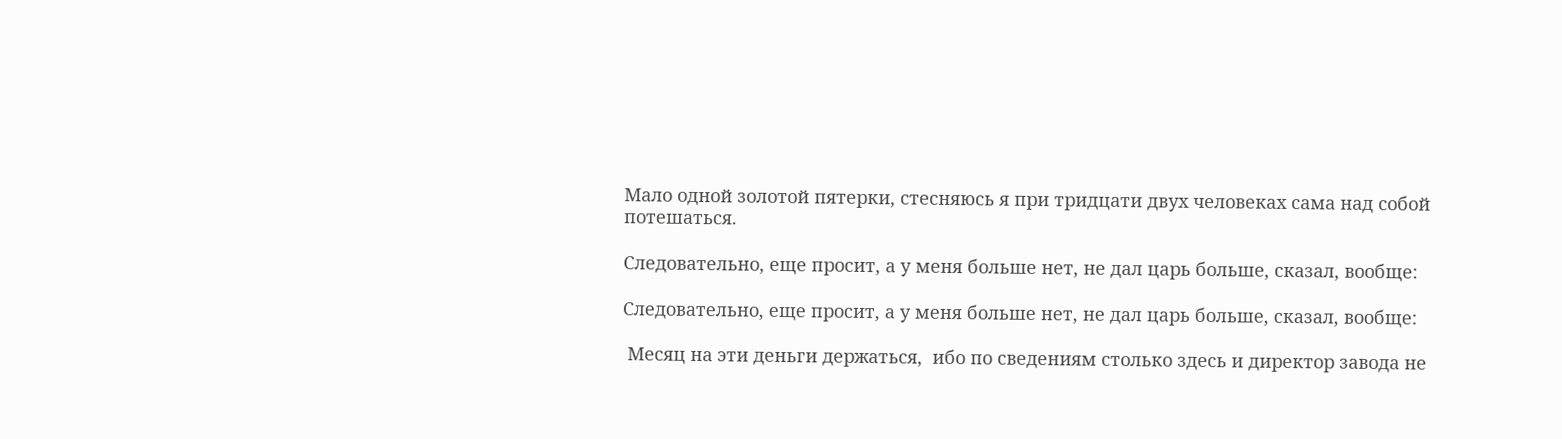Мало одной золотой пятерки, стесняюсь я при тридцати двух человеках сама над собой потешаться.

Следовательно, еще просит, а у меня больше нет, не дал царь больше, сказал, вообще:

Следовательно, еще просит, а у меня больше нет, не дал царь больше, сказал, вообще:

 Месяц на эти деньги держаться,  ибо по сведениям столько здесь и директор завода не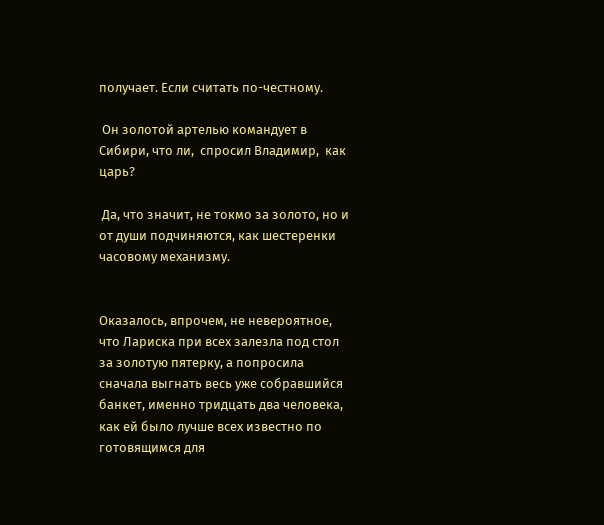получает. Если считать по-честному.

 Он золотой артелью командует в Сибири, что ли,  спросил Владимир,  как царь?

 Да, что значит, не токмо за золото, но и от души подчиняются, как шестеренки часовому механизму.


Оказалось, впрочем, не невероятное, что Лариска при всех залезла под стол за золотую пятерку, а попросила сначала выгнать весь уже собравшийся банкет, именно тридцать два человека, как ей было лучше всех известно по готовящимся для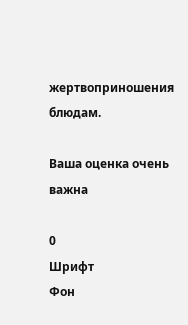жертвоприношения блюдам.

Ваша оценка очень важна

0
Шрифт
Фон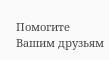Помогите Вашим друзьям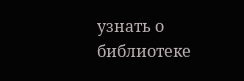узнать о библиотеке